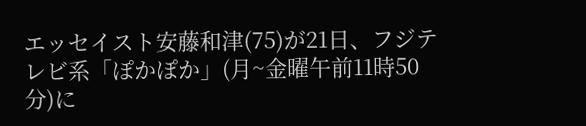エッセイスト安藤和津(75)が21日、フジテレビ系「ぽかぽか」(月~金曜午前11時50分)に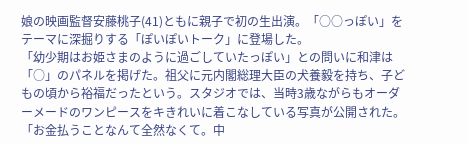娘の映画監督安藤桃子(41)ともに親子で初の生出演。「○○っぽい」をテーマに深掘りする「ぽいぽいトーク」に登場した。
「幼少期はお姫さまのように過ごしていたっぽい」との問いに和津は「○」のパネルを掲げた。祖父に元内閣総理大臣の犬養毅を持ち、子どもの頃から裕福だったという。スタジオでは、当時3歳ながらもオーダーメードのワンピースをキきれいに着こなしている写真が公開された。「お金払うことなんて全然なくて。中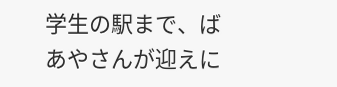学生の駅まで、ばあやさんが迎えに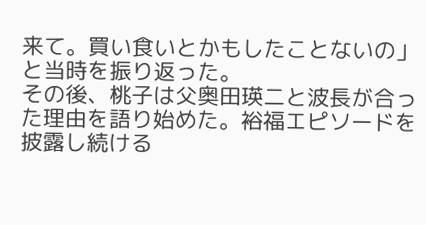来て。買い食いとかもしたことないの」と当時を振り返った。
その後、桃子は父奥田瑛二と波長が合った理由を語り始めた。裕福エピソードを披露し続ける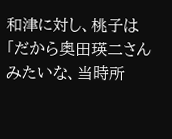和津に対し、桃子は「だから奥田瑛二さんみたいな、当時所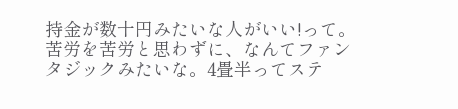持金が数十円みたいな人がいい!って。苦労を苦労と思わずに、なんてファンタジックみたいな。4畳半ってステ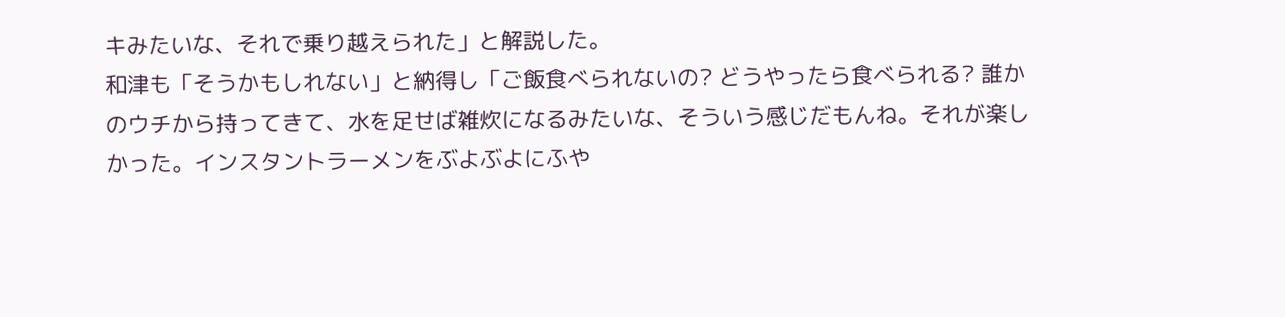キみたいな、それで乗り越えられた」と解説した。
和津も「そうかもしれない」と納得し「ご飯食べられないの? どうやったら食べられる? 誰かのウチから持ってきて、水を足せば雑炊になるみたいな、そういう感じだもんね。それが楽しかった。インスタントラーメンをぶよぶよにふや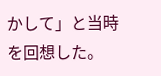かして」と当時を回想した。